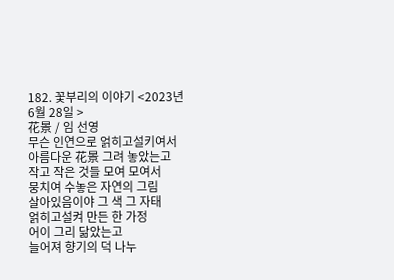182. 꽃부리의 이야기 <2023년 6월 28일 >
花景 / 임 선영
무슨 인연으로 얽히고설키여서
아름다운 花景 그려 놓았는고
작고 작은 것들 모여 모여서
뭉치여 수놓은 자연의 그림
살아있음이야 그 색 그 자태
얽히고설켜 만든 한 가정
어이 그리 닮았는고
늘어져 향기의 덕 나누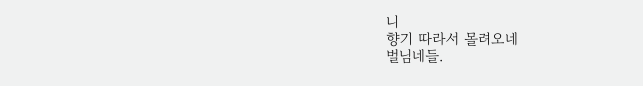니
향기 따라서 몰려오네
벌님네들.